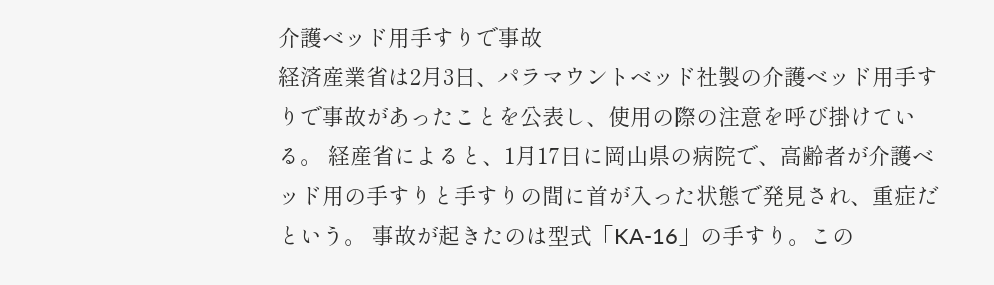介護ベッド用手すりで事故
経済産業省は2月3日、パラマウントベッド社製の介護ベッド用手すりで事故があったことを公表し、使用の際の注意を呼び掛けている。 経産省によると、1月17日に岡山県の病院で、高齢者が介護ベッド用の手すりと手すりの間に首が入った状態で発見され、重症だという。 事故が起きたのは型式「KA-16」の手すり。この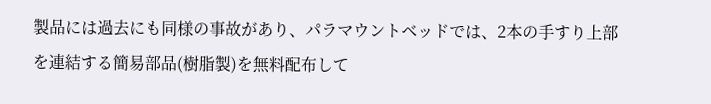製品には過去にも同様の事故があり、パラマウントベッドでは、2本の手すり上部を連結する簡易部品(樹脂製)を無料配布して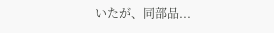いたが、同部品...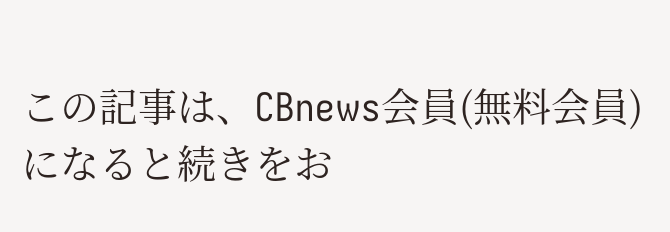この記事は、CBnews会員(無料会員)になると続きをお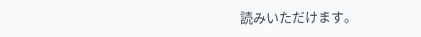読みいただけます。